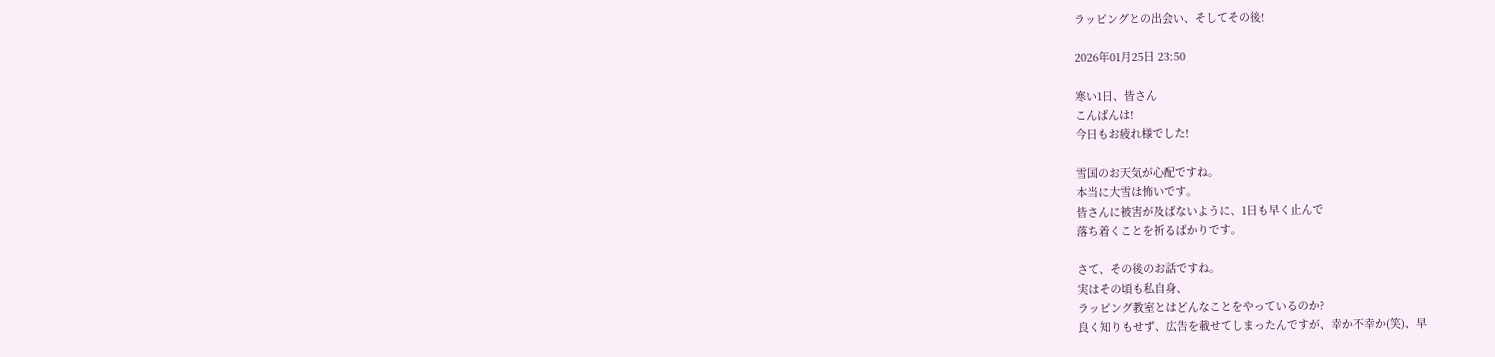ラッピングとの出会い、そしてその後!

2026年01月25日 23:50

寒い1日、皆さん
こんばんは!
今日もお疲れ様でした!

雪国のお天気が心配ですね。
本当に大雪は怖いです。
皆さんに被害が及ばないように、1日も早く止んで
落ち着くことを祈るばかりです。

さて、その後のお話ですね。
実はその頃も私自身、
ラッピング教室とはどんなことをやっているのか?
良く知りもせず、広告を載せてしまったんですが、幸か不幸か(笑)、早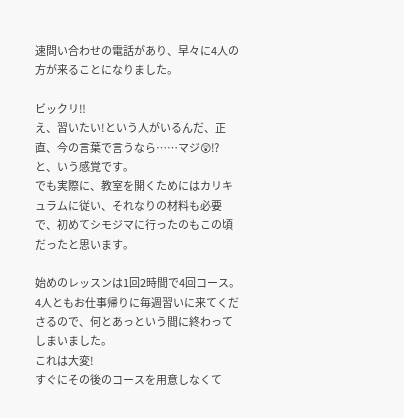速問い合わせの電話があり、早々に4人の方が来ることになりました。

ビックリ‼
え、習いたい!という人がいるんだ、正直、今の言葉で言うなら……マジ😲⁉
と、いう感覚です。
でも実際に、教室を開くためにはカリキュラムに従い、それなりの材料も必要で、初めてシモジマに行ったのもこの頃だったと思います。

始めのレッスンは1回2時間で4回コース。
4人ともお仕事帰りに毎週習いに来てくださるので、何とあっという間に終わってしまいました。
これは大変!
すぐにその後のコースを用意しなくて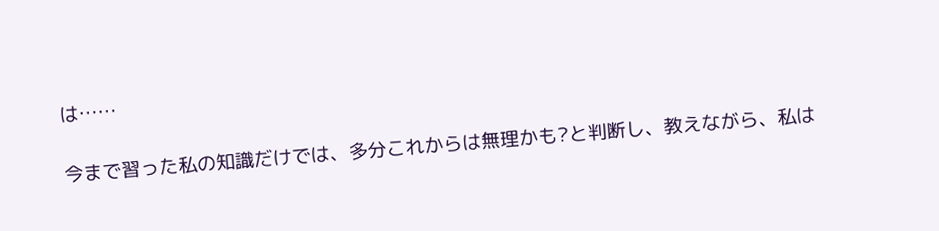は……

今まで習った私の知識だけでは、多分これからは無理かも?と判断し、教えながら、私は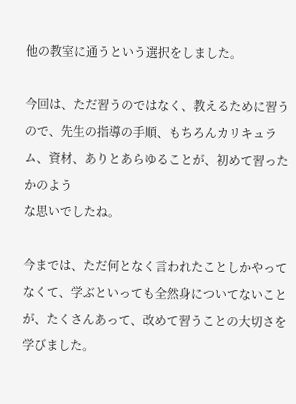他の教室に通うという選択をしました。

今回は、ただ習うのではなく、教えるために習うので、先生の指導の手順、もちろんカリキュラム、資材、ありとあらゆることが、初めて習ったかのよう
な思いでしたね。

今までは、ただ何となく言われたことしかやってなくて、学ぶといっても全然身についてないことが、たくさんあって、改めて習うことの大切さを学びました。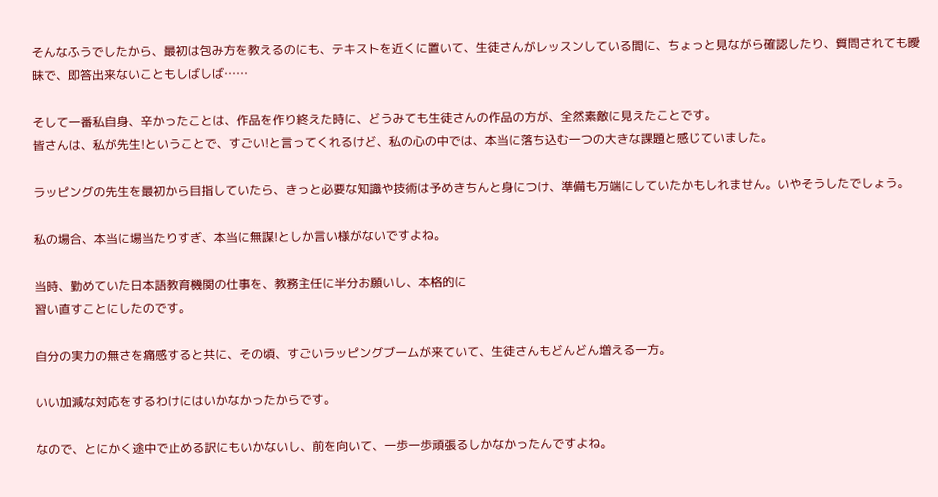そんなふうでしたから、最初は包み方を教えるのにも、テキストを近くに置いて、生徒さんがレッスンしている間に、ちょっと見ながら確認したり、質問されても曖昧で、即答出来ないこともしばしば……

そして一番私自身、辛かったことは、作品を作り終えた時に、どうみても生徒さんの作品の方が、全然素敵に見えたことです。
皆さんは、私が先生!ということで、すごい!と言ってくれるけど、私の心の中では、本当に落ち込む一つの大きな課題と感じていました。

ラッピングの先生を最初から目指していたら、きっと必要な知識や技術は予めきちんと身につけ、準備も万端にしていたかもしれません。いやそうしたでしょう。

私の場合、本当に場当たりすぎ、本当に無謀!としか言い様がないですよね。

当時、勤めていた日本語教育機関の仕事を、教務主任に半分お願いし、本格的に
習い直すことにしたのです。

自分の実力の無さを痛感すると共に、その頃、すごいラッピングブームが来ていて、生徒さんもどんどん増える一方。

いい加減な対応をするわけにはいかなかったからです。

なので、とにかく途中で止める訳にもいかないし、前を向いて、一歩一歩頑張るしかなかったんですよね。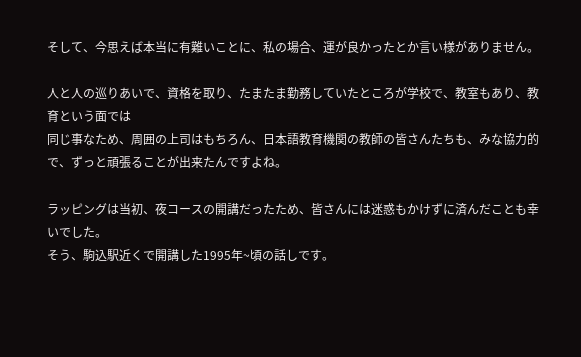そして、今思えば本当に有難いことに、私の場合、運が良かったとか言い様がありません。

人と人の巡りあいで、資格を取り、たまたま勤務していたところが学校で、教室もあり、教育という面では
同じ事なため、周囲の上司はもちろん、日本語教育機関の教師の皆さんたちも、みな協力的で、ずっと頑張ることが出来たんですよね。

ラッピングは当初、夜コースの開講だったため、皆さんには迷惑もかけずに済んだことも幸いでした。
そう、駒込駅近くで開講した1995年~頃の話しです。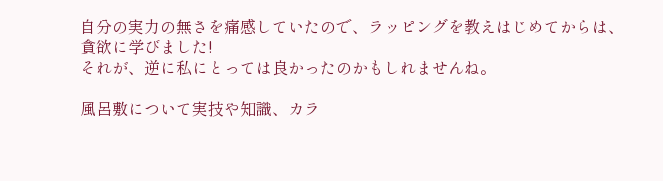自分の実力の無さを痛感していたので、ラッピングを教えはじめてからは、
貪欲に学びました!
それが、逆に私にとっては良かったのかもしれませんね。

風呂敷について実技や知識、カラ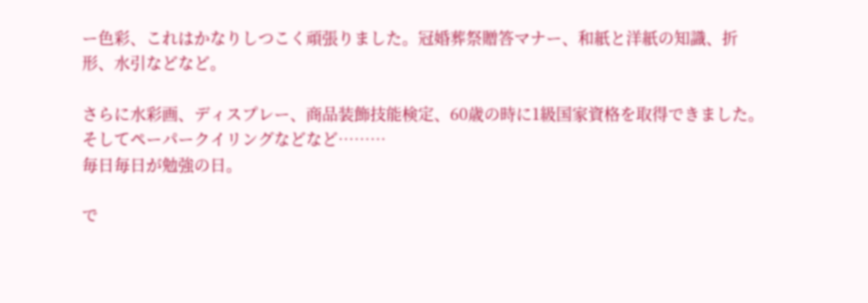ー色彩、これはかなりしつこく頑張りました。冠婚葬祭贈答マナー、和紙と洋紙の知識、折形、水引などなど。

さらに水彩画、ディスプレー、商品装飾技能検定、60歳の時に1級国家資格を取得できました。
そしてペーパークイリングなどなど………
毎日毎日が勉強の日。

で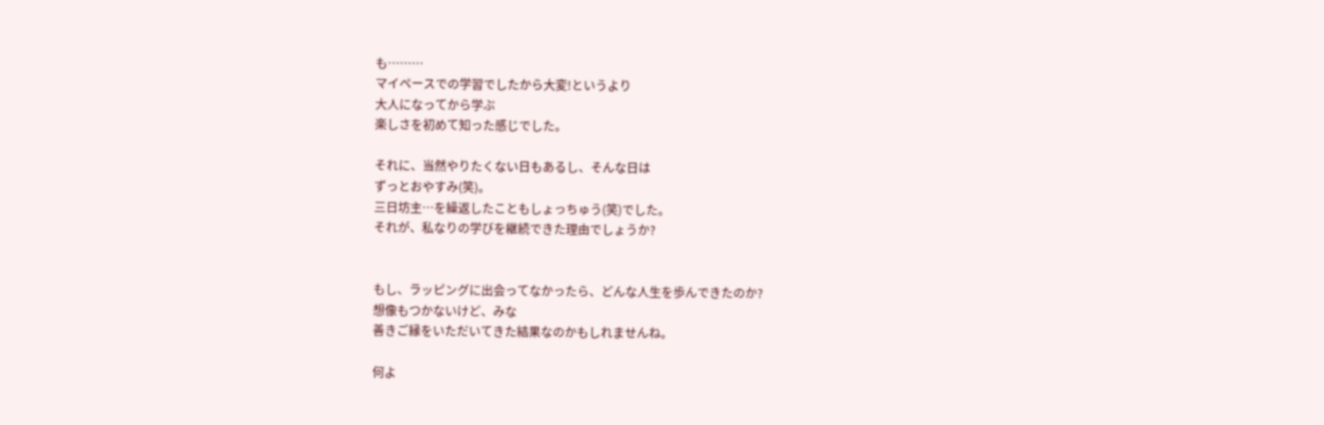も………
マイペースでの学習でしたから大変!というより
大人になってから学ぶ
楽しさを初めて知った感じでした。

それに、当然やりたくない日もあるし、そんな日は
ずっとおやすみ(笑)。
三日坊主…を繰返したこともしょっちゅう(笑)でした。
それが、私なりの学びを継続できた理由でしょうか?


もし、ラッピングに出会ってなかったら、どんな人生を歩んできたのか?
想像もつかないけど、みな
善きご縁をいただいてきた結果なのかもしれませんね。

何よ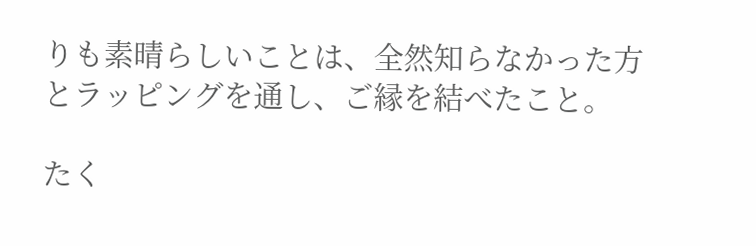りも素晴らしいことは、全然知らなかった方とラッピングを通し、ご縁を結べたこと。

たく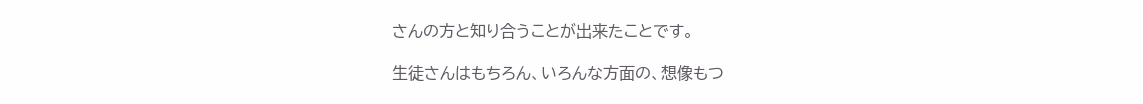さんの方と知り合うことが出来たことです。

生徒さんはもちろん、いろんな方面の、想像もつ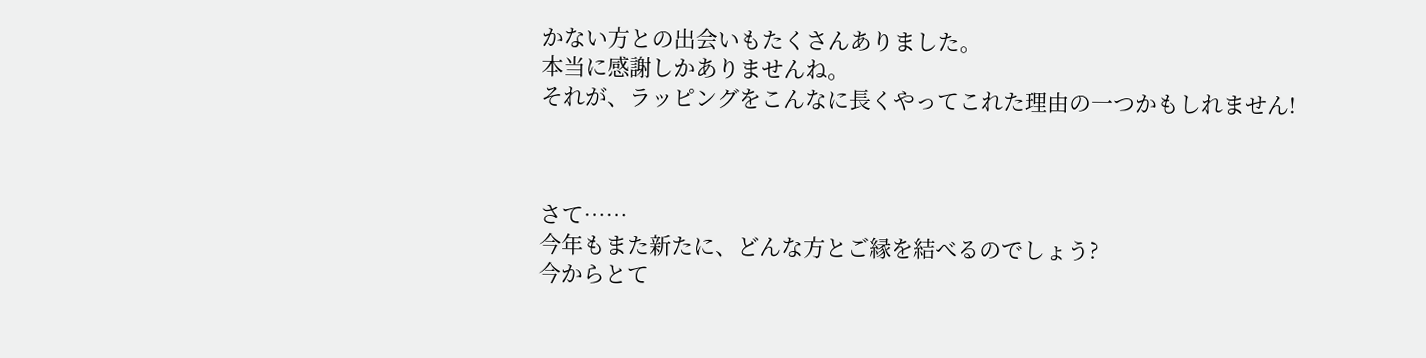かない方との出会いもたくさんありました。
本当に感謝しかありませんね。
それが、ラッピングをこんなに長くやってこれた理由の一つかもしれません!



さて……
今年もまた新たに、どんな方とご縁を結べるのでしょう?
今からとて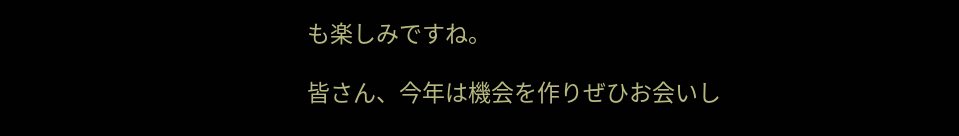も楽しみですね。

皆さん、今年は機会を作りぜひお会いし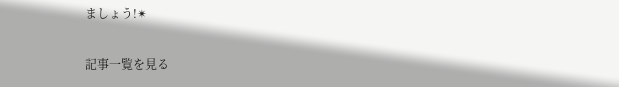ましょう!✴

記事一覧を見る